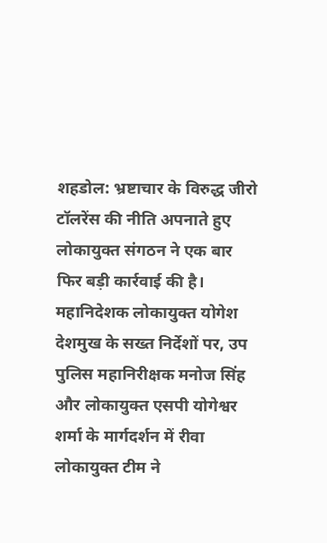शहडोल: भ्रष्टाचार के विरुद्ध जीरो टॉलरेंस की नीति अपनाते हुए लोकायुक्त संगठन ने एक बार फिर बड़ी कार्रवाई की है। महानिदेशक लोकायुक्त योगेश देशमुख के सख्त निर्देशों पर, उप पुलिस महानिरीक्षक मनोज सिंह और लोकायुक्त एसपी योगेश्वर शर्मा के मार्गदर्शन में रीवा लोकायुक्त टीम ने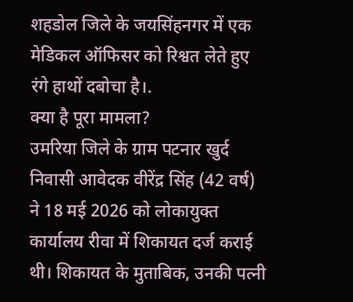शहडोल जिले के जयसिंहनगर में एक मेडिकल ऑफिसर को रिश्वत लेते हुए रंगे हाथों दबोचा है।.
क्या है पूरा मामला?
उमरिया जिले के ग्राम पटनार खुर्द निवासी आवेदक वीरेंद्र सिंह (42 वर्ष) ने 18 मई 2026 को लोकायुक्त कार्यालय रीवा में शिकायत दर्ज कराई थी। शिकायत के मुताबिक, उनकी पत्नी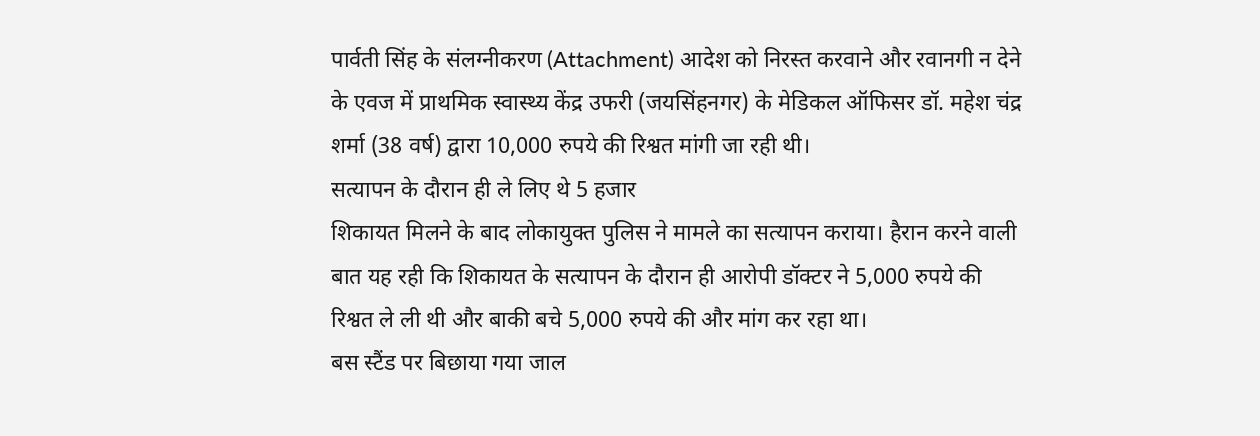पार्वती सिंह के संलग्नीकरण (Attachment) आदेश को निरस्त करवाने और रवानगी न देने के एवज में प्राथमिक स्वास्थ्य केंद्र उफरी (जयसिंहनगर) के मेडिकल ऑफिसर डॉ. महेश चंद्र शर्मा (38 वर्ष) द्वारा 10,000 रुपये की रिश्वत मांगी जा रही थी।
सत्यापन के दौरान ही ले लिए थे 5 हजार
शिकायत मिलने के बाद लोकायुक्त पुलिस ने मामले का सत्यापन कराया। हैरान करने वाली बात यह रही कि शिकायत के सत्यापन के दौरान ही आरोपी डॉक्टर ने 5,000 रुपये की रिश्वत ले ली थी और बाकी बचे 5,000 रुपये की और मांग कर रहा था।
बस स्टैंड पर बिछाया गया जाल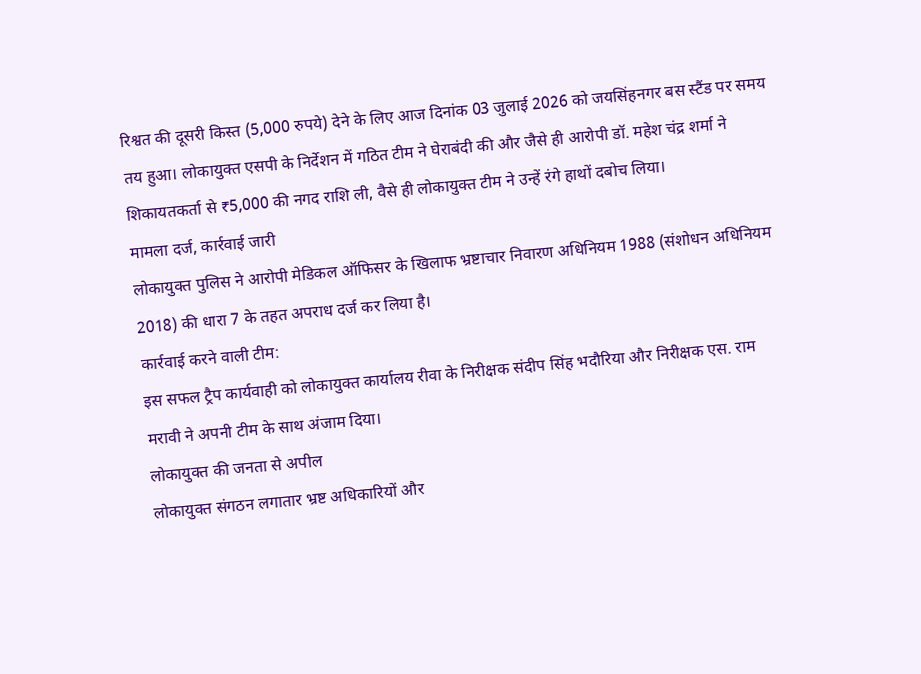रिश्वत की दूसरी किस्त (5,000 रुपये) देने के लिए आज दिनांक 03 जुलाई 2026 को जयसिंहनगर बस स्टैंड पर समय तय हुआ। लोकायुक्त एसपी के निर्देशन में गठित टीम ने घेराबंदी की और जैसे ही आरोपी डॉ. महेश चंद्र शर्मा ने शिकायतकर्ता से ₹5,000 की नगद राशि ली, वैसे ही लोकायुक्त टीम ने उन्हें रंगे हाथों दबोच लिया।
मामला दर्ज, कार्रवाई जारी
लोकायुक्त पुलिस ने आरोपी मेडिकल ऑफिसर के खिलाफ भ्रष्टाचार निवारण अधिनियम 1988 (संशोधन अधिनियम 2018) की धारा 7 के तहत अपराध दर्ज कर लिया है।
कार्रवाई करने वाली टीम:
इस सफल ट्रैप कार्यवाही को लोकायुक्त कार्यालय रीवा के निरीक्षक संदीप सिंह भदौरिया और निरीक्षक एस. राम मरावी ने अपनी टीम के साथ अंजाम दिया।
लोकायुक्त की जनता से अपील
लोकायुक्त संगठन लगातार भ्रष्ट अधिकारियों और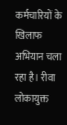कर्मचारियों के खिलाफ अभियान चला रहा है। रीवा लोकायुक्त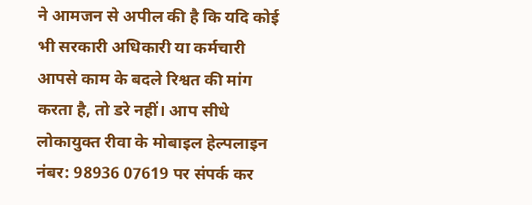ने आमजन से अपील की है कि यदि कोई भी सरकारी अधिकारी या कर्मचारी आपसे काम के बदले रिश्वत की मांग करता है, तो डरे नहीं। आप सीधे लोकायुक्त रीवा के मोबाइल हेल्पलाइन नंबर: 98936 07619 पर संपर्क कर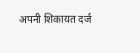अपनी शिकायत दर्ज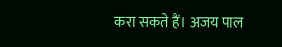करा सकते हैं। अजय पाल